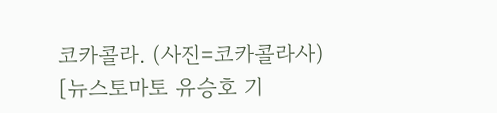코카콜라. (사진=코카콜라사)
[뉴스토마토 유승호 기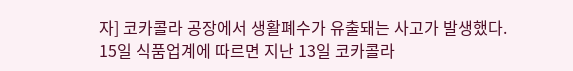자] 코카콜라 공장에서 생활폐수가 유출돼는 사고가 발생했다.
15일 식품업계에 따르면 지난 13일 코카콜라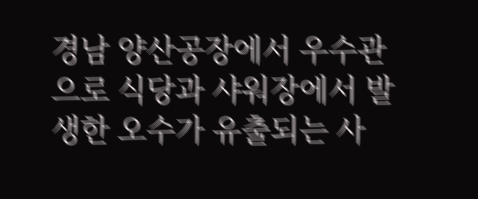경남 양산공장에서 우수관으로 식당과 샤워장에서 발생한 오수가 유출되는 사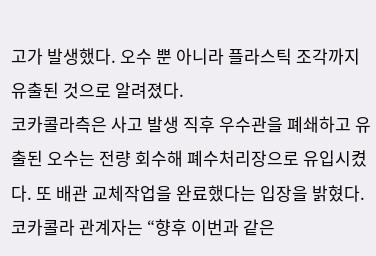고가 발생했다. 오수 뿐 아니라 플라스틱 조각까지 유출된 것으로 알려졌다.
코카콜라측은 사고 발생 직후 우수관을 폐쇄하고 유출된 오수는 전량 회수해 폐수처리장으로 유입시켰다. 또 배관 교체작업을 완료했다는 입장을 밝혔다.
코카콜라 관계자는 “향후 이번과 같은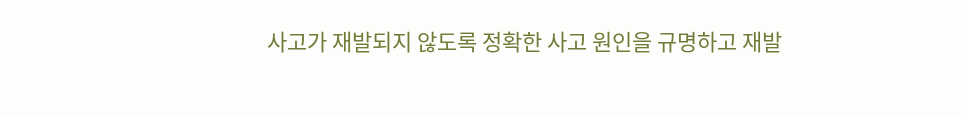사고가 재발되지 않도록 정확한 사고 원인을 규명하고 재발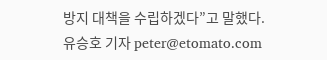방지 대책을 수립하겠다”고 말했다.
유승호 기자 peter@etomato.com